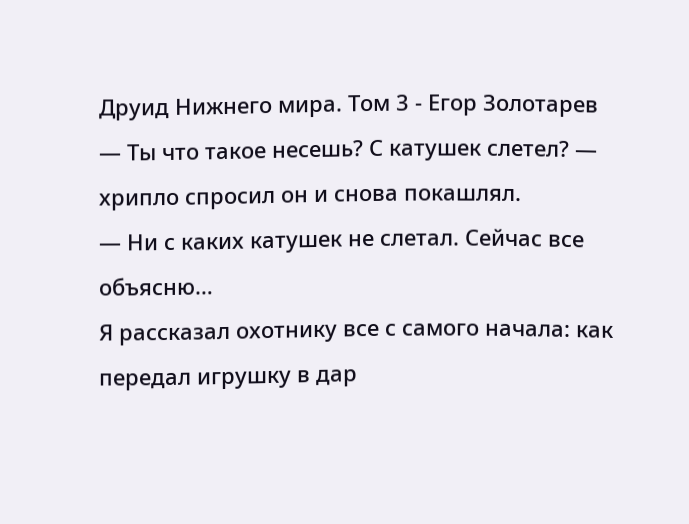Друид Нижнего мира. Том 3 - Егор Золотарев
— Ты что такое несешь? С катушек слетел? — хрипло спросил он и снова покашлял.
— Ни с каких катушек не слетал. Сейчас все объясню…
Я рассказал охотнику все с самого начала: как передал игрушку в дар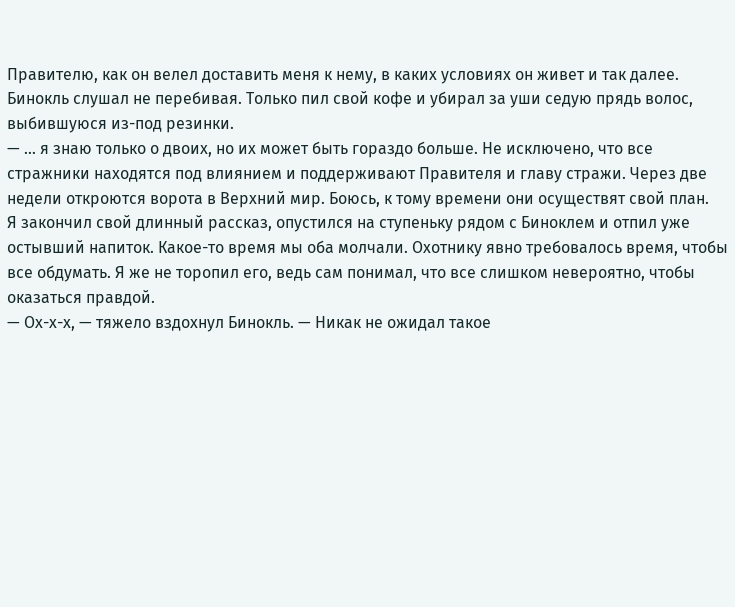Правителю, как он велел доставить меня к нему, в каких условиях он живет и так далее.
Бинокль слушал не перебивая. Только пил свой кофе и убирал за уши седую прядь волос, выбившуюся из-под резинки.
— … я знаю только о двоих, но их может быть гораздо больше. Не исключено, что все стражники находятся под влиянием и поддерживают Правителя и главу стражи. Через две недели откроются ворота в Верхний мир. Боюсь, к тому времени они осуществят свой план.
Я закончил свой длинный рассказ, опустился на ступеньку рядом с Биноклем и отпил уже остывший напиток. Какое-то время мы оба молчали. Охотнику явно требовалось время, чтобы все обдумать. Я же не торопил его, ведь сам понимал, что все слишком невероятно, чтобы оказаться правдой.
— Ох-х-х, — тяжело вздохнул Бинокль. — Никак не ожидал такое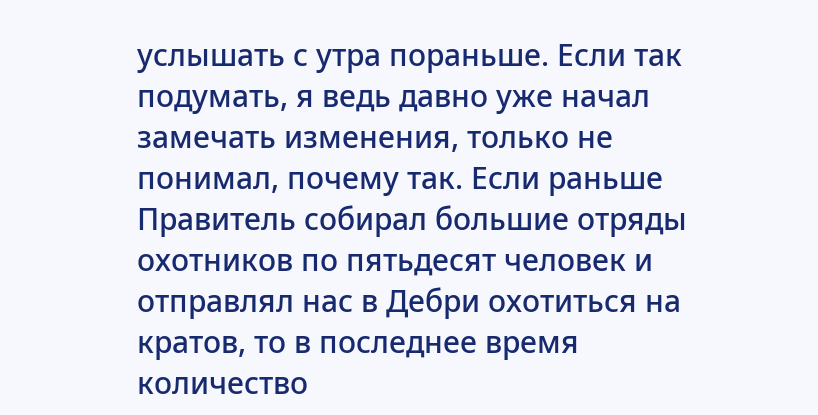услышать с утра пораньше. Если так подумать, я ведь давно уже начал замечать изменения, только не понимал, почему так. Если раньше Правитель собирал большие отряды охотников по пятьдесят человек и отправлял нас в Дебри охотиться на кратов, то в последнее время количество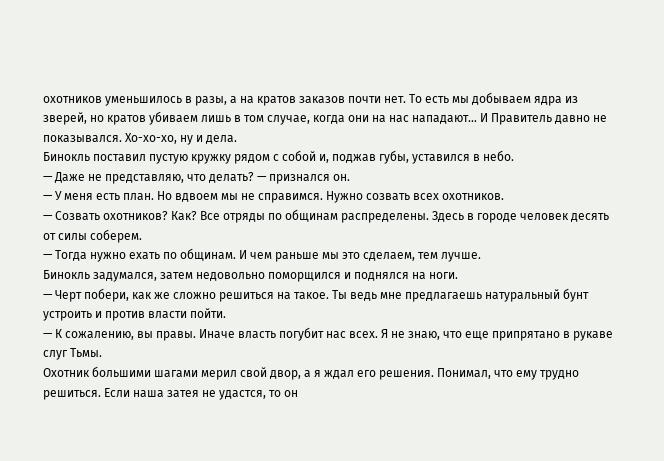охотников уменьшилось в разы, а на кратов заказов почти нет. То есть мы добываем ядра из зверей, но кратов убиваем лишь в том случае, когда они на нас нападают… И Правитель давно не показывался. Хо-хо-хо, ну и дела.
Бинокль поставил пустую кружку рядом с собой и, поджав губы, уставился в небо.
— Даже не представляю, что делать? — признался он.
— У меня есть план. Но вдвоем мы не справимся. Нужно созвать всех охотников.
— Созвать охотников? Как? Все отряды по общинам распределены. Здесь в городе человек десять от силы соберем.
— Тогда нужно ехать по общинам. И чем раньше мы это сделаем, тем лучше.
Бинокль задумался, затем недовольно поморщился и поднялся на ноги.
— Черт побери, как же сложно решиться на такое. Ты ведь мне предлагаешь натуральный бунт устроить и против власти пойти.
— К сожалению, вы правы. Иначе власть погубит нас всех. Я не знаю, что еще припрятано в рукаве слуг Тьмы.
Охотник большими шагами мерил свой двор, а я ждал его решения. Понимал, что ему трудно решиться. Если наша затея не удастся, то он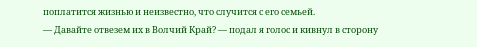поплатится жизнью и неизвестно, что случится с его семьей.
— Давайте отвезем их в Волчий Край? — подал я голос и кивнул в сторону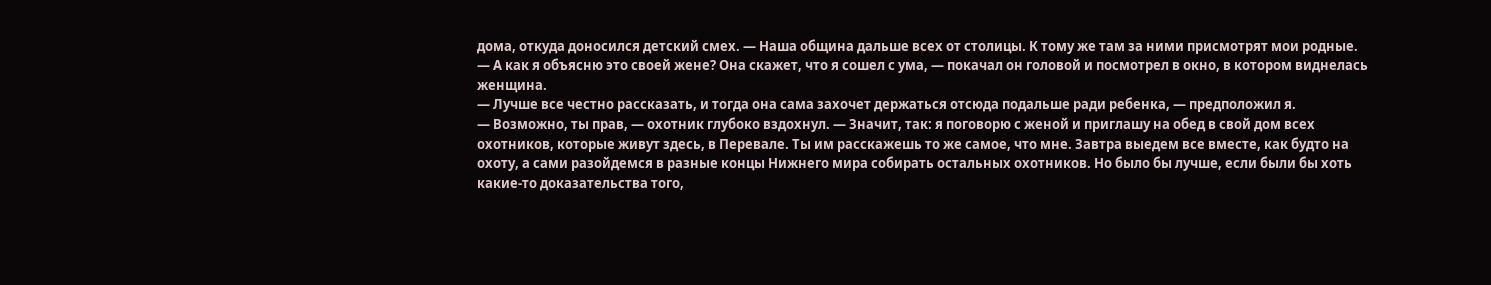дома, откуда доносился детский смех. — Наша община дальше всех от столицы. К тому же там за ними присмотрят мои родные.
— А как я объясню это своей жене? Она скажет, что я сошел с ума, — покачал он головой и посмотрел в окно, в котором виднелась женщина.
— Лучше все честно рассказать, и тогда она сама захочет держаться отсюда подальше ради ребенка, — предположил я.
— Возможно, ты прав, — охотник глубоко вздохнул. — Значит, так: я поговорю с женой и приглашу на обед в свой дом всех охотников, которые живут здесь, в Перевале. Ты им расскажешь то же самое, что мне. Завтра выедем все вместе, как будто на охоту, а сами разойдемся в разные концы Нижнего мира собирать остальных охотников. Но было бы лучше, если были бы хоть какие-то доказательства того,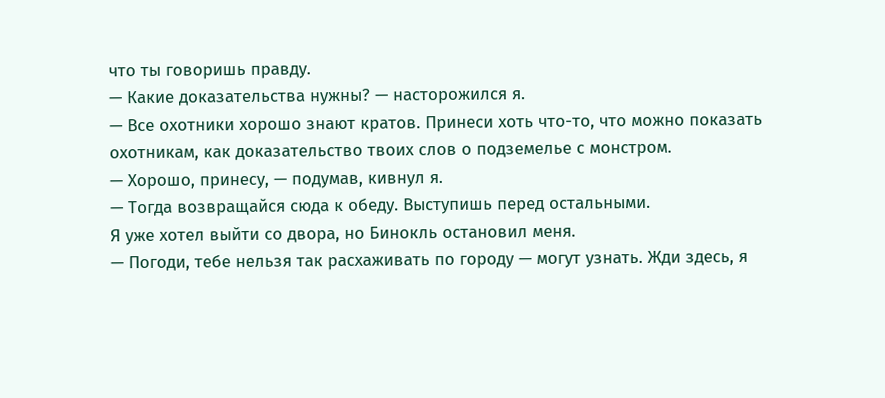что ты говоришь правду.
— Какие доказательства нужны? — насторожился я.
— Все охотники хорошо знают кратов. Принеси хоть что-то, что можно показать охотникам, как доказательство твоих слов о подземелье с монстром.
— Хорошо, принесу, — подумав, кивнул я.
— Тогда возвращайся сюда к обеду. Выступишь перед остальными.
Я уже хотел выйти со двора, но Бинокль остановил меня.
— Погоди, тебе нельзя так расхаживать по городу — могут узнать. Жди здесь, я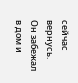сейчас вернусь.
Он забежал в дом и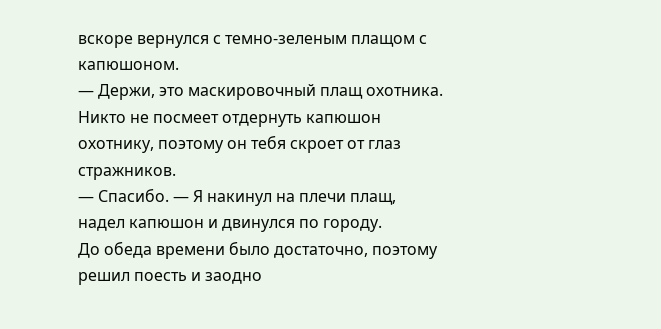вскоре вернулся с темно-зеленым плащом с капюшоном.
— Держи, это маскировочный плащ охотника. Никто не посмеет отдернуть капюшон охотнику, поэтому он тебя скроет от глаз стражников.
— Спасибо. — Я накинул на плечи плащ, надел капюшон и двинулся по городу.
До обеда времени было достаточно, поэтому решил поесть и заодно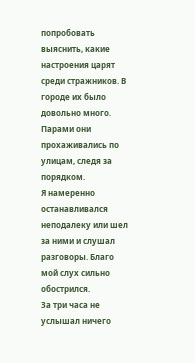попробовать выяснить, какие настроения царят среди стражников. В городе их было довольно много. Парами они прохаживались по улицам, следя за порядком.
Я намеренно останавливался неподалеку или шел за ними и слушал разговоры. Благо мой слух сильно обострился.
За три часа не услышал ничего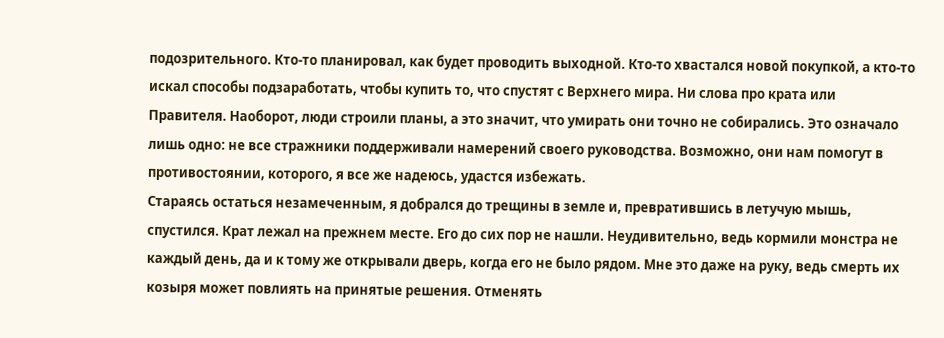подозрительного. Кто-то планировал, как будет проводить выходной. Кто-то хвастался новой покупкой, а кто-то искал способы подзаработать, чтобы купить то, что спустят с Верхнего мира. Ни слова про крата или Правителя. Наоборот, люди строили планы, а это значит, что умирать они точно не собирались. Это означало лишь одно: не все стражники поддерживали намерений своего руководства. Возможно, они нам помогут в противостоянии, которого, я все же надеюсь, удастся избежать.
Стараясь остаться незамеченным, я добрался до трещины в земле и, превратившись в летучую мышь, спустился. Крат лежал на прежнем месте. Его до сих пор не нашли. Неудивительно, ведь кормили монстра не каждый день, да и к тому же открывали дверь, когда его не было рядом. Мне это даже на руку, ведь смерть их козыря может повлиять на принятые решения. Отменять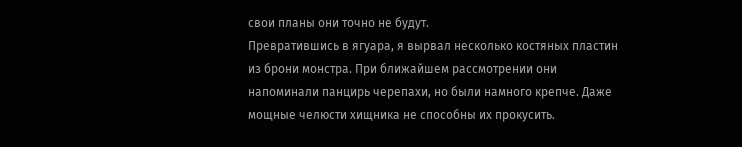свои планы они точно не будут.
Превратившись в ягуара, я вырвал несколько костяных пластин из брони монстра. При ближайшем рассмотрении они напоминали панцирь черепахи, но были намного крепче. Даже мощные челюсти хищника не способны их прокусить.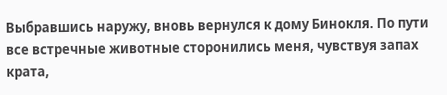Выбравшись наружу, вновь вернулся к дому Бинокля. По пути все встречные животные сторонились меня, чувствуя запах крата,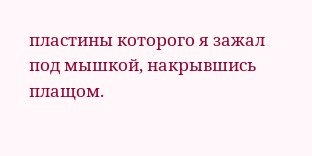пластины которого я зажал под мышкой, накрывшись плащом.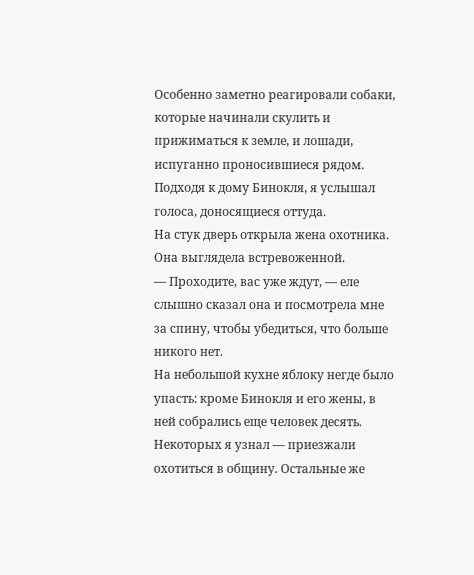Особенно заметно реагировали собаки, которые начинали скулить и прижиматься к земле, и лошади, испуганно проносившиеся рядом.
Подходя к дому Бинокля, я услышал голоса, доносящиеся оттуда.
На стук дверь открыла жена охотника. Она выглядела встревоженной.
— Проходите, вас уже ждут, — еле слышно сказал она и посмотрела мне за спину, чтобы убедиться, что больше никого нет.
На небольшой кухне яблоку негде было упасть: кроме Бинокля и его жены, в ней собрались еще человек десять. Некоторых я узнал — приезжали охотиться в общину. Остальные же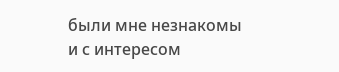были мне незнакомы и с интересом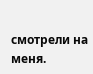смотрели на меня.